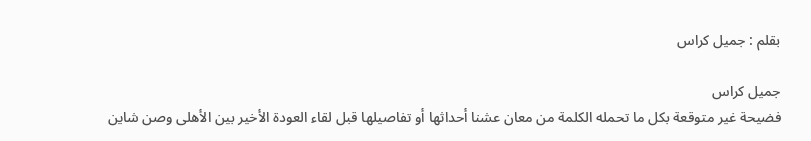بقلم : جميل كراس

جميل كراس
فضيحة غير متوقعة بكل ما تحمله الكلمة من معان عشنا أحداثها أو تفاصيلها قبل لقاء العودة الأخير بين الأهلى وصن شاين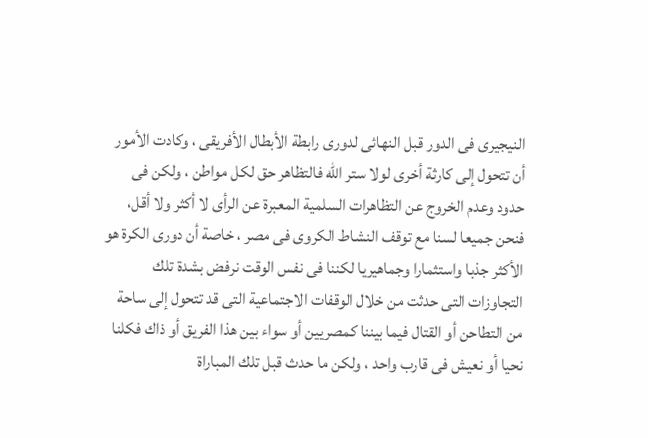النيجيرى فى الدور قبل النهائى لدورى رابطة الأبطال الأفريقى ، وكادت الأمور أن تتحول إلى كارثة أخرى لولا ستر الله فالتظاهر حق لكل مواطن ، ولكن فى حدود وعدم الخروج عن التظاهرات السلمية المعبرة عن الرأى لا أكثر ولا أقل، فنحن جميعا لسنا مع توقف النشاط الكروى فى مصر ، خاصة أن دورى الكرة هو الأكثر جذبا واستثمارا وجماهيريا لكننا فى نفس الوقت نرفض بشدة تلك التجاوزات التى حدثت من خلال الوقفات الاجتماعية التى قد تتحول إلى ساحة من التطاحن أو القتال فيما بيننا كمصريين أو سواء بين هذا الفريق أو ذاك فكلنا نحيا أو نعيش فى قارب واحد ، ولكن ما حدث قبل تلك المباراة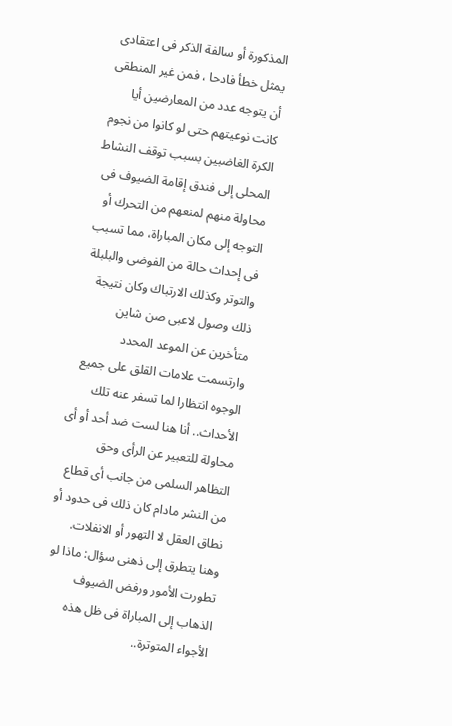المذكورة أو سالفة الذكر فى اعتقادى يمثل خطأ فادحا ، فمن غير المنطقى أن يتوجه عدد من المعارضين أيا كانت نوعيتهم حتى لو كانوا من نجوم الكرة الغاضبين بسبب توقف النشاط المحلى إلى فندق إقامة الضيوف فى محاولة منهم لمنعهم من التحرك أو التوجه إلى مكان المباراة، مما تسبب فى إحداث حالة من الفوضى والبلبلة والتوتر وكذلك الارتباك وكان نتيجة ذلك وصول لاعبى صن شاين متأخرين عن الموعد المحدد وارتسمت علامات القلق على جميع الوجوه انتظارا لما تسفر عنه تلك الأحداث.. أنا هنا لست ضد أحد أو أى محاولة للتعبير عن الرأى وحق التظاهر السلمى من جانب أى قطاع من النشر مادام كان ذلك فى حدود أو نطاق العقل لا التهور أو الانفلات.
وهنا يتطرق إلى ذهنى سؤال: ماذا لو تطورت الأمور ورفض الضيوف الذهاب إلى المباراة فى ظل هذه الأجواء المتوترة..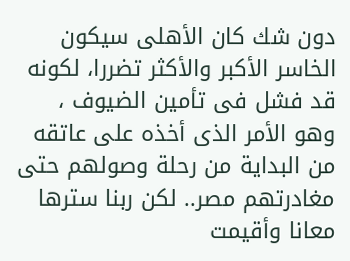دون شك كان الأهلى سيكون الخاسر الأكبر والأكثر تضررا، لكونه قد فشل فى تأمين الضيوف ، وهو الأمر الذى أخذه على عاتقه من البداية من رحلة وصولهم حتى مغادرتهم مصر.. لكن ربنا سترها معانا وأقيمت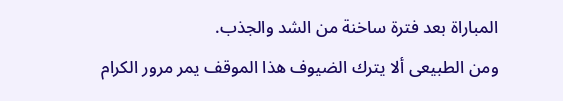المباراة بعد فترة ساخنة من الشد والجذب.
ومن الطبيعى ألا يترك الضيوف هذا الموقف يمر مرور الكرام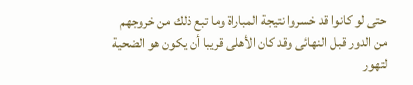حتى لو كانوا قد خسروا نتيجة المباراة وما تبع ذلك من خروجهم من الدور قبل النهائى وقد كان الأهلى قريبا أن يكون هو الضحية لتهور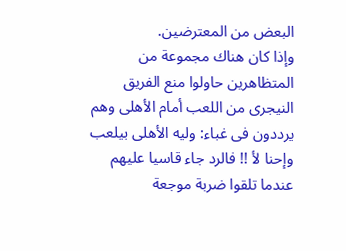البعض من المعترضين.
وإذا كان هناك مجموعة من المتظاهرين حاولوا منع الفريق النيجرى من اللعب أمام الأهلى وهم يرددون فى غباء: وليه الأهلى بيلعب وإحنا لأ !! فالرد جاء قاسيا عليهم عندما تلقوا ضربة موجعة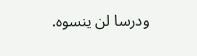ودرسا لن ينسوه.